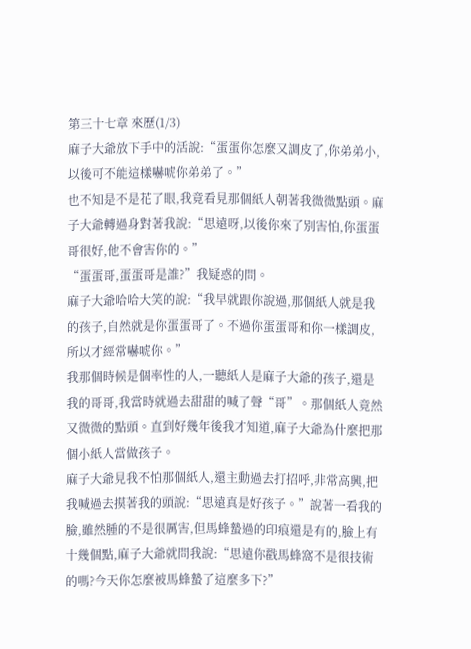第三十七章 來歷(1/3)
麻子大爺放下手中的活說:“蛋蛋你怎麼又調皮了,你弟弟小,以後可不能這樣嚇唬你弟弟了。”
也不知是不是花了眼,我竟看見那個紙人朝著我微微點頭。麻子大爺轉過身對著我說:“思遠呀,以後你來了別害怕,你蛋蛋哥很好,他不會害你的。”
“蛋蛋哥,蛋蛋哥是誰?”我疑惑的問。
麻子大爺哈哈大笑的說:“我早就跟你說過,那個紙人就是我的孩子,自然就是你蛋蛋哥了。不過你蛋蛋哥和你一樣調皮,所以才經常嚇唬你。”
我那個時候是個率性的人,一聽紙人是麻子大爺的孩子,還是我的哥哥,我當時就過去甜甜的喊了聲“哥”。那個紙人竟然又微微的點頭。直到好幾年後我才知道,麻子大爺為什麼把那個小紙人當做孩子。
麻子大爺見我不怕那個紙人,還主動過去打招呼,非常高興,把我喊過去摸著我的頭說:“思遠真是好孩子。”說著一看我的臉,雖然腫的不是很厲害,但馬蜂蟄過的印痕還是有的,臉上有十幾個點,麻子大爺就問我說:“思遠你戳馬蜂窩不是很技術的嗎?今天你怎麼被馬蜂蟄了這麼多下?”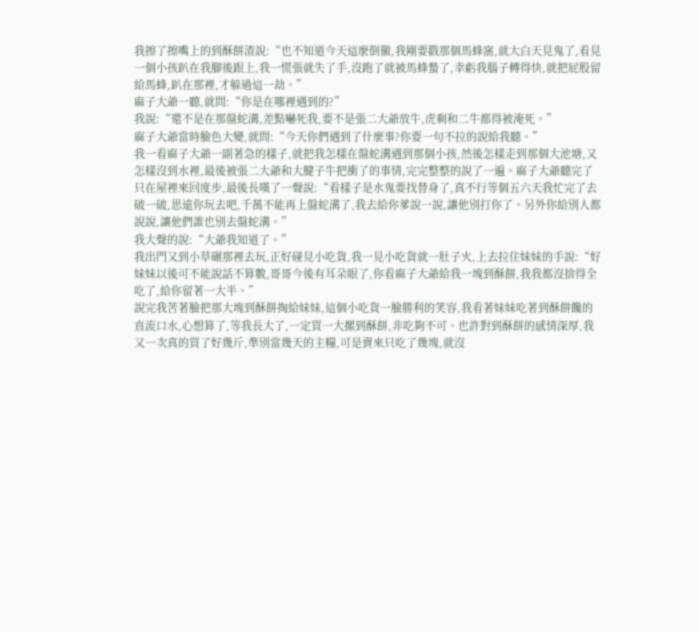我擦了擦嘴上的到酥餅渣說:“也不知道今天這麼倒黴,我剛要戳那個馬蜂窩,就大白天見鬼了,看見一個小孩趴在我腳後跟上,我一慌張就失了手,沒跑了就被馬蜂蟄了,幸虧我腦子轉得快,就把屁股留給馬蜂,趴在那裡,才躲過這一劫。”
麻子大爺一聽,就問:“你是在哪裡遇到的?”
我說:“還不是在那盤蛇溝,差點嚇死我,要不是張二大爺放牛,虎剩和二牛都得被淹死。”
麻子大爺當時臉色大變,就問:“今天你們遇到了什麼事?你要一句不拉的說給我聽。”
我一看麻子大爺一副著急的樣子,就把我怎樣在盤蛇溝遇到那個小孩,然後怎樣走到那個大池塘,又怎樣沒到水裡,最後被張二大爺和大腱子牛把衝了的事情,完完整整的說了一遍。麻子大爺聽完了只在屋裡來回度步,最後長嘆了一聲說:“看樣子是水鬼要找替身了,真不行等個五六天我忙完了去破一破,思遠你玩去吧,千萬不能再上盤蛇溝了,我去給你爹說一說,讓他別打你了。另外你給別人都說說,讓他們誰也別去盤蛇溝。”
我大聲的說:“大爺我知道了。”
我出門又到小草碾那裡去玩,正好碰見小吃貨,我一見小吃貨就一肚子火,上去拉住妹妹的手說:“好妹妹以後可不能說話不算數,哥哥今後有耳朵眼了,你看麻子大爺給我一塊到酥餅,我我都沒捨得全吃了,給你留著一大半。”
說完我苦著臉把那大塊到酥餅掏給妹妹,這個小吃貨一臉勝利的笑容,我看著妹妹吃著到酥餅饞的直流口水,心想算了,等我長大了,一定買一大摞到酥餅,非吃夠不可。也許對到酥餅的感情深厚,我又一次真的買了好幾斤,準別當幾天的主糧,可是賣來只吃了幾塊,就沒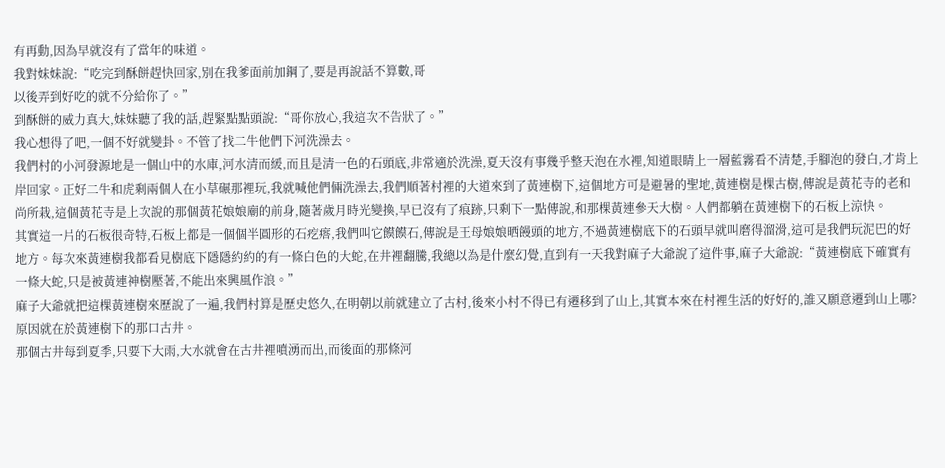有再動,因為早就沒有了當年的味道。
我對妹妹說:“吃完到酥餅趕快回家,別在我爹面前加鋼了,要是再說話不算數,哥
以後弄到好吃的就不分給你了。”
到酥餅的威力真大,妹妹聽了我的話,趕緊點點頭說:“哥你放心,我這次不告狀了。”
我心想得了吧,一個不好就變卦。不管了找二牛他們下河洗澡去。
我們村的小河發源地是一個山中的水庫,河水清而緩,而且是清一色的石頭底,非常適於洗澡,夏天沒有事幾乎整天泡在水裡,知道眼睛上一層藍霧看不清楚,手腳泡的發白,才肯上岸回家。正好二牛和虎剩兩個人在小草碾那裡玩,我就喊他們倆洗澡去,我們順著村裡的大道來到了黃連樹下,這個地方可是避暑的聖地,黃連樹是棵古樹,傳說是黃花寺的老和尚所栽,這個黃花寺是上次說的那個黃花娘娘廟的前身,隨著歲月時光變換,早已沒有了痕跡,只剩下一點傳說,和那棵黃連參天大樹。人們都躺在黃連樹下的石板上涼快。
其實這一片的石板很奇特,石板上都是一個個半圓形的石疙瘩,我們叫它饃饃石,傳說是王母娘娘晒饅頭的地方,不過黃連樹底下的石頭早就叫磨得溜滑,這可是我們玩泥巴的好地方。每次來黃連樹我都看見樹底下隱隱約約的有一條白色的大蛇,在井裡翻騰,我總以為是什麼幻覺,直到有一天我對麻子大爺說了這件事,麻子大爺說:“黃連樹底下確實有一條大蛇,只是被黃連神樹壓著,不能出來興風作浪。”
麻子大爺就把這棵黃連樹來歷說了一遍,我們村算是歷史悠久,在明朝以前就建立了古村,後來小村不得已有遷移到了山上,其實本來在村裡生活的好好的,誰又願意遷到山上哪?原因就在於黃連樹下的那口古井。
那個古井每到夏季,只要下大雨,大水就會在古井裡噴湧而出,而後面的那條河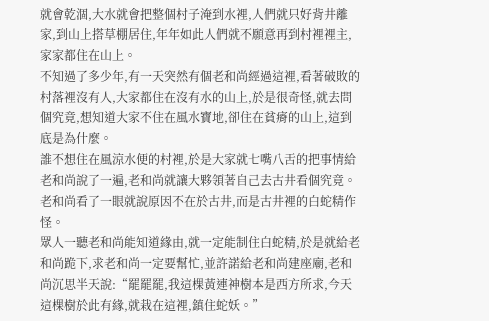就會乾涸,大水就會把整個村子淹到水裡,人們就只好背井離家,到山上搭草棚居住,年年如此人們就不願意再到村裡裡主,家家都住在山上。
不知過了多少年,有一天突然有個老和尚經過這裡,看著破敗的村落裡沒有人,大家都住在沒有水的山上,於是很奇怪,就去問個究竟,想知道大家不住在風水寶地,卻住在貧瘠的山上,這到底是為什麼。
誰不想住在風涼水便的村裡,於是大家就七嘴八舌的把事情給老和尚說了一遍,老和尚就讓大夥領著自己去古井看個究竟。老和尚看了一眼就說原因不在於古井,而是古井裡的白蛇精作怪。
眾人一聽老和尚能知道緣由,就一定能制住白蛇精,於是就給老和尚跪下,求老和尚一定要幫忙,並許諾給老和尚建座廟,老和尚沉思半天說:“罷罷罷,我這棵黃連神樹本是西方所求,今天這棵樹於此有緣,就栽在這裡,鎮住蛇妖。”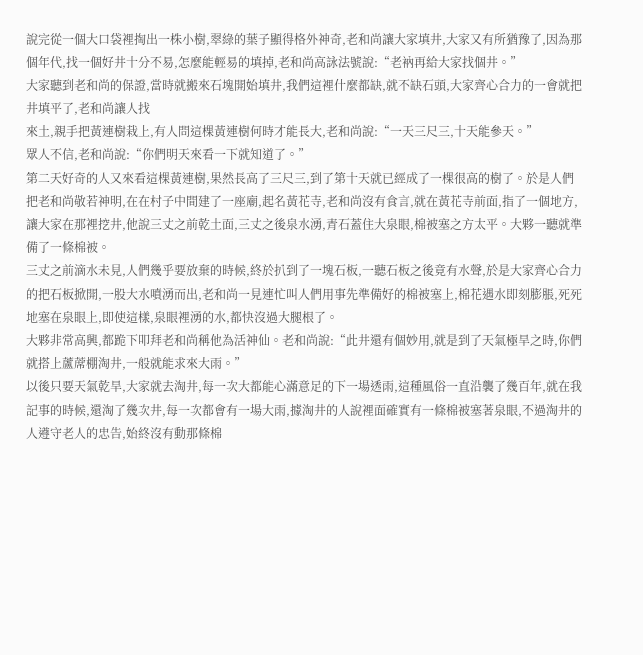說完從一個大口袋裡掏出一株小樹,翠綠的葉子顯得格外神奇,老和尚讓大家填井,大家又有所猶豫了,因為那個年代,找一個好井十分不易,怎麼能輕易的填掉,老和尚高詠法號說:“老衲再給大家找個井。”
大家聽到老和尚的保證,當時就搬來石塊開始填井,我們這裡什麼都缺,就不缺石頭,大家齊心合力的一會就把井填平了,老和尚讓人找
來土,親手把黃連樹栽上,有人問這棵黃連樹何時才能長大,老和尚說:“一天三尺三,十天能參天。”
眾人不信,老和尚說:“你們明天來看一下就知道了。”
第二天好奇的人又來看這棵黃連樹,果然長高了三尺三,到了第十天就已經成了一棵很高的樹了。於是人們把老和尚敬若神明,在在村子中間建了一座廟,起名黃花寺,老和尚沒有食言,就在黃花寺前面,指了一個地方,讓大家在那裡挖井,他說三丈之前乾土面,三丈之後泉水湧,青石蓋住大泉眼,棉被塞之方太平。大夥一聽就準備了一條棉被。
三丈之前滴水未見,人們幾乎要放棄的時候,終於扒到了一塊石板,一聽石板之後竟有水聲,於是大家齊心合力的把石板掀開,一股大水噴湧而出,老和尚一見連忙叫人們用事先準備好的棉被塞上,棉花遇水即刻膨脹,死死地塞在泉眼上,即使這樣,泉眼裡湧的水,都快沒過大腿根了。
大夥非常高興,都跪下叩拜老和尚稱他為活神仙。老和尚說:“此井還有個妙用,就是到了天氣極旱之時,你們就搭上蘆蓆棚淘井,一般就能求來大雨。”
以後只要天氣乾旱,大家就去淘井,每一次大都能心滿意足的下一場透雨,這種風俗一直沿襲了幾百年,就在我記事的時候,還淘了幾次井,每一次都會有一場大雨,據淘井的人說裡面確實有一條棉被塞著泉眼,不過淘井的人遵守老人的忠告,始終沒有動那條棉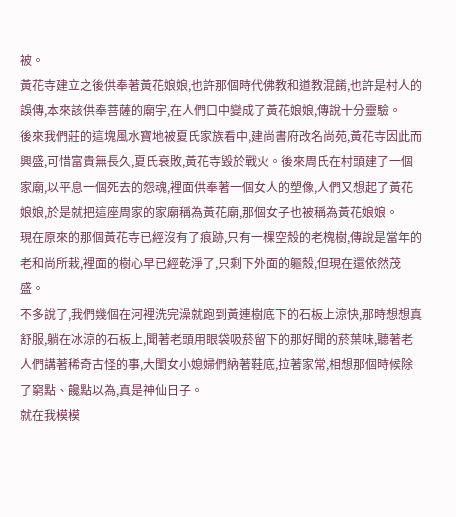被。
黃花寺建立之後供奉著黃花娘娘,也許那個時代佛教和道教混餚,也許是村人的誤傳,本來該供奉菩薩的廟宇,在人們口中變成了黃花娘娘,傳說十分靈驗。
後來我們莊的這塊風水寶地被夏氏家族看中,建尚書府改名尚苑,黃花寺因此而興盛,可惜富貴無長久,夏氏衰敗,黃花寺毀於戰火。後來周氏在村頭建了一個家廟,以平息一個死去的怨魂,裡面供奉著一個女人的塑像,人們又想起了黃花娘娘,於是就把這座周家的家廟稱為黃花廟,那個女子也被稱為黃花娘娘。
現在原來的那個黃花寺已經沒有了痕跡,只有一棵空殼的老槐樹,傳說是當年的老和尚所栽,裡面的樹心早已經乾淨了,只剩下外面的軀殼,但現在還依然茂盛。
不多說了,我們幾個在河裡洗完澡就跑到黃連樹底下的石板上涼快,那時想想真舒服,躺在冰涼的石板上,聞著老頭用眼袋吸菸留下的那好聞的菸葉味,聽著老人們講著稀奇古怪的事,大閨女小媳婦們納著鞋底,拉著家常,相想那個時候除了窮點、饞點以為,真是神仙日子。
就在我模模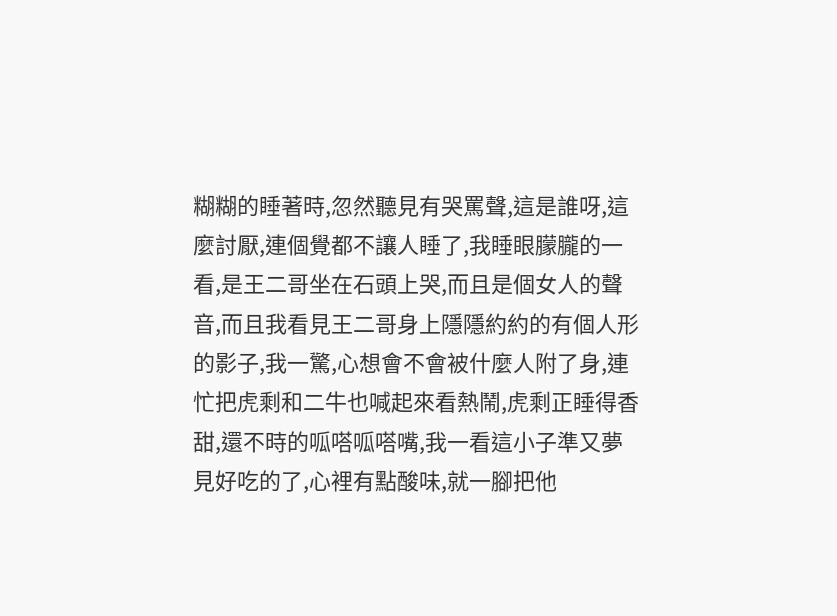糊糊的睡著時,忽然聽見有哭罵聲,這是誰呀,這麼討厭,連個覺都不讓人睡了,我睡眼朦朧的一看,是王二哥坐在石頭上哭,而且是個女人的聲音,而且我看見王二哥身上隱隱約約的有個人形的影子,我一驚,心想會不會被什麼人附了身,連忙把虎剩和二牛也喊起來看熱鬧,虎剩正睡得香甜,還不時的呱嗒呱嗒嘴,我一看這小子準又夢見好吃的了,心裡有點酸味,就一腳把他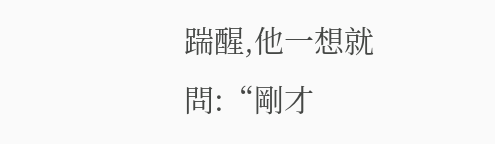踹醒,他一想就問:“剛才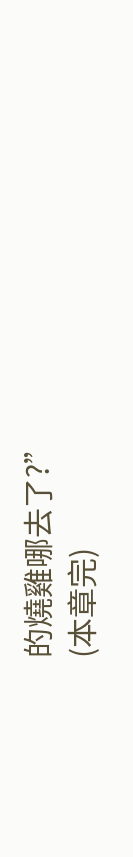的燒雞哪去了?”
(本章完)